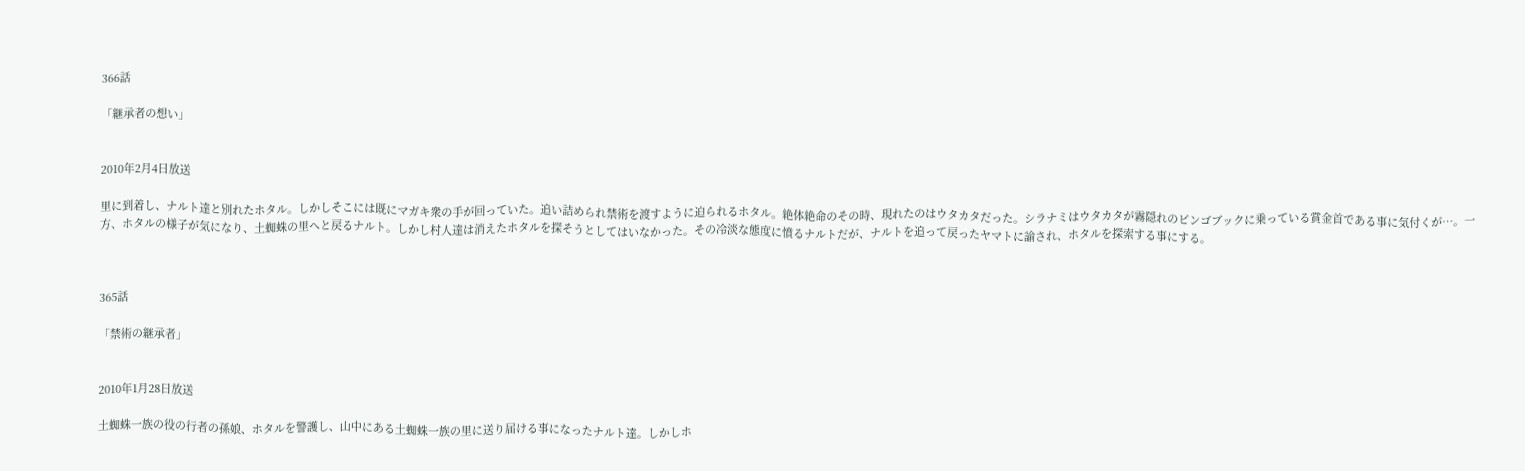366話

「継承者の想い」


2010年2月4日放送

里に到着し、ナルト達と別れたホタル。しかしそこには既にマガキ衆の手が回っていた。追い詰められ禁術を渡すように迫られるホタル。絶体絶命のその時、現れたのはウタカタだった。シラナミはウタカタが霧隠れのビンゴブックに乗っている賞金首である事に気付くが…。一方、ホタルの様子が気になり、土蜘蛛の里へと戻るナルト。しかし村人達は消えたホタルを探そうとしてはいなかった。その冷淡な態度に憤るナルトだが、ナルトを追って戻ったヤマトに諭され、ホタルを探索する事にする。



365話

「禁術の継承者」


2010年1月28日放送

土蜘蛛一族の役の行者の孫娘、ホタルを警護し、山中にある土蜘蛛一族の里に送り届ける事になったナルト達。しかしホ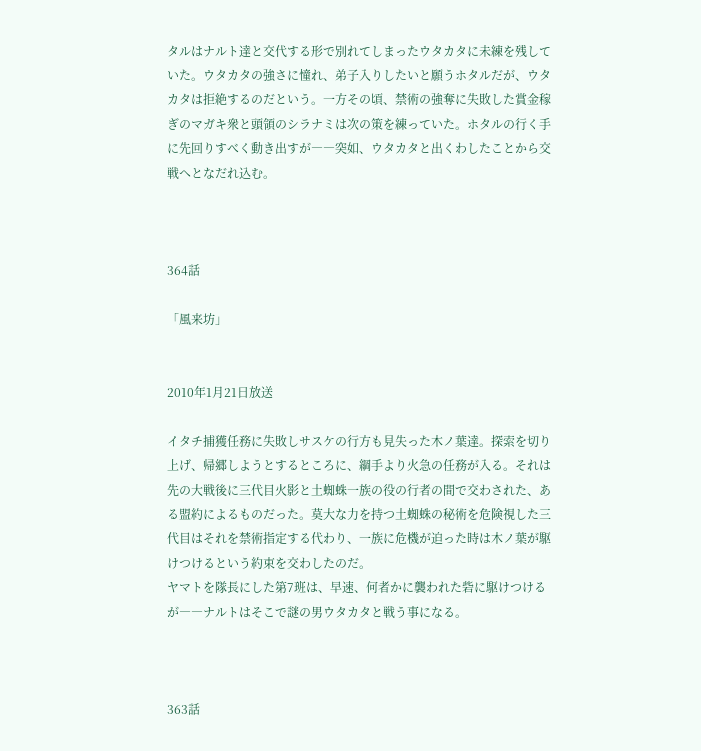タルはナルト達と交代する形で別れてしまったウタカタに未練を残していた。ウタカタの強さに憧れ、弟子入りしたいと願うホタルだが、ウタカタは拒絶するのだという。一方その頃、禁術の強奪に失敗した賞金稼ぎのマガキ衆と頭領のシラナミは次の策を練っていた。ホタルの行く手に先回りすべく動き出すが――突如、ウタカタと出くわしたことから交戦へとなだれ込む。



364話

「風来坊」


2010年1月21日放送

イタチ捕獲任務に失敗しサスケの行方も見失った木ノ葉達。探索を切り上げ、帰郷しようとするところに、綱手より火急の任務が入る。それは先の大戦後に三代目火影と土蜘蛛一族の役の行者の間で交わされた、ある盟約によるものだった。莫大な力を持つ土蜘蛛の秘術を危険視した三代目はそれを禁術指定する代わり、一族に危機が迫った時は木ノ葉が駆けつけるという約束を交わしたのだ。
ヤマトを隊長にした第7班は、早速、何者かに襲われた砦に駆けつけるが――ナルトはそこで謎の男ウタカタと戦う事になる。



363話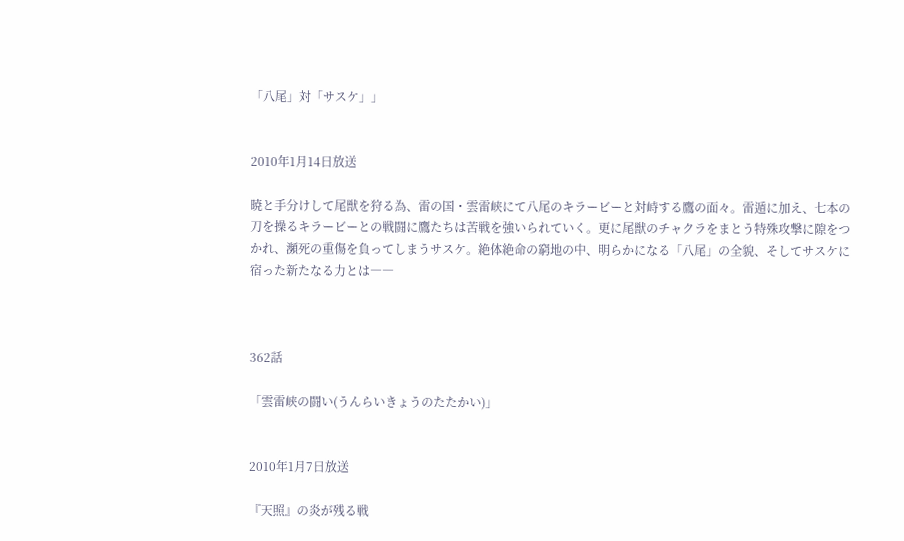「八尾」対「サスケ」」


2010年1月14日放送

暁と手分けして尾獣を狩る為、雷の国・雲雷峡にて八尾のキラービーと対峙する鷹の面々。雷遁に加え、七本の刀を操るキラービーとの戦闘に鷹たちは苦戦を強いられていく。更に尾獣のチャクラをまとう特殊攻撃に隙をつかれ、瀕死の重傷を負ってしまうサスケ。絶体絶命の窮地の中、明らかになる「八尾」の全貌、そしてサスケに宿った新たなる力とは――



362話

「雲雷峡の闘い(うんらいきょうのたたかい)」


2010年1月7日放送

『天照』の炎が残る戦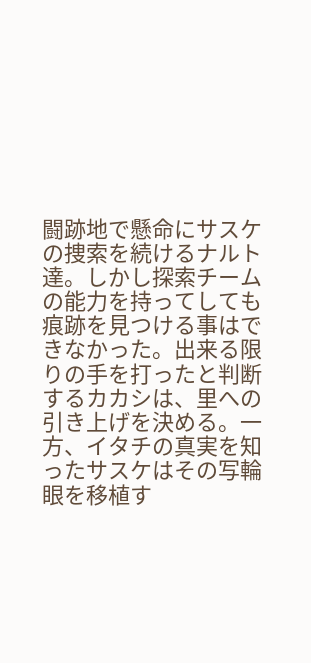闘跡地で懸命にサスケの捜索を続けるナルト達。しかし探索チームの能力を持ってしても痕跡を見つける事はできなかった。出来る限りの手を打ったと判断するカカシは、里への引き上げを決める。一方、イタチの真実を知ったサスケはその写輪眼を移植す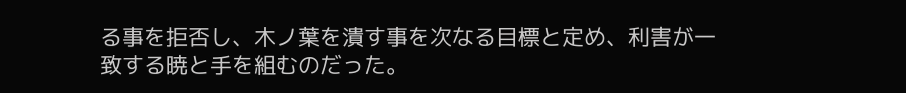る事を拒否し、木ノ葉を潰す事を次なる目標と定め、利害が一致する暁と手を組むのだった。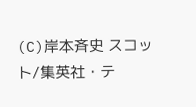(C)岸本斉史 スコット/集英社・テ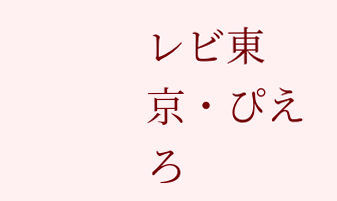レビ東京・ぴえろ